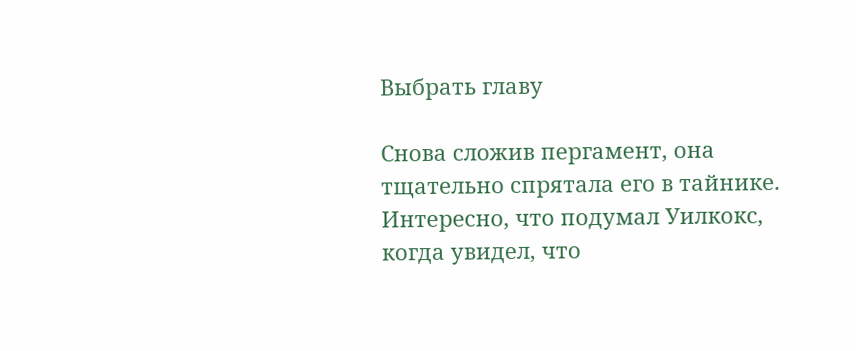Выбрать главу

Снова сложив пергамент, она тщательно спрятала его в тайнике. Интересно, что подумал Уилкокс, когда увидел, что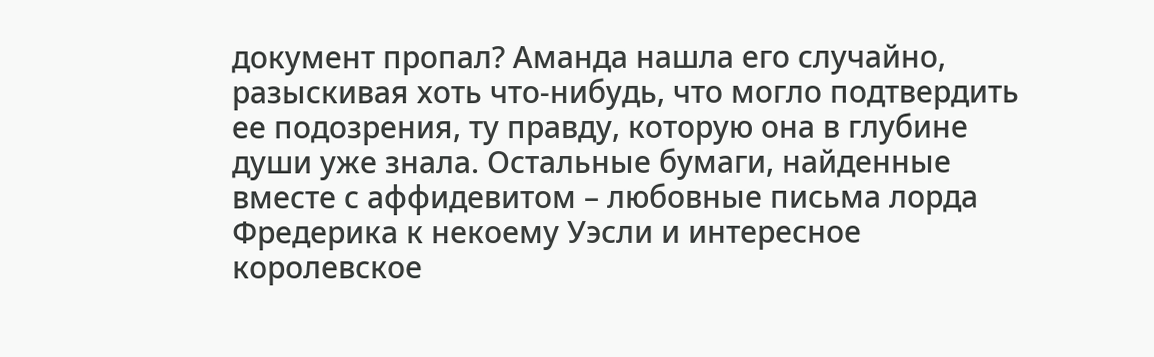документ пропал? Аманда нашла его случайно, разыскивая хоть что-нибудь, что могло подтвердить ее подозрения, ту правду, которую она в глубине души уже знала. Остальные бумаги, найденные вместе с аффидевитом – любовные письма лорда Фредерика к некоему Уэсли и интересное королевское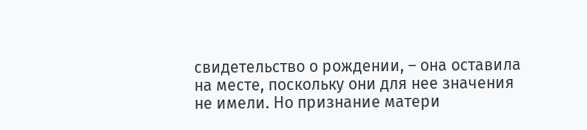свидетельство о рождении, – она оставила на месте, поскольку они для нее значения не имели. Но признание матери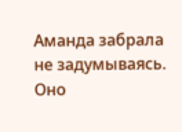Аманда забрала не задумываясь. Оно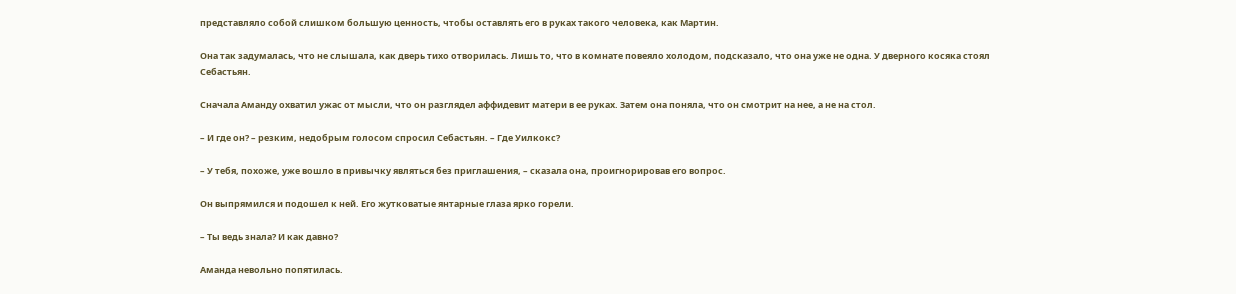представляло собой слишком большую ценность, чтобы оставлять его в руках такого человека, как Мартин.

Она так задумалась, что не слышала, как дверь тихо отворилась. Лишь то, что в комнате повеяло холодом, подсказало, что она уже не одна. У дверного косяка стоял Себастьян.

Сначала Аманду охватил ужас от мысли, что он разглядел аффидевит матери в ее руках. Затем она поняла, что он смотрит на нее, а не на стол.

– И где он? – резким, недобрым голосом спросил Себастьян. – Где Уилкокс?

– У тебя, похоже, уже вошло в привычку являться без приглашения, – сказала она, проигнорировав его вопрос.

Он выпрямился и подошел к ней. Его жутковатые янтарные глаза ярко горели.

– Ты ведь знала? И как давно?

Аманда невольно попятилась.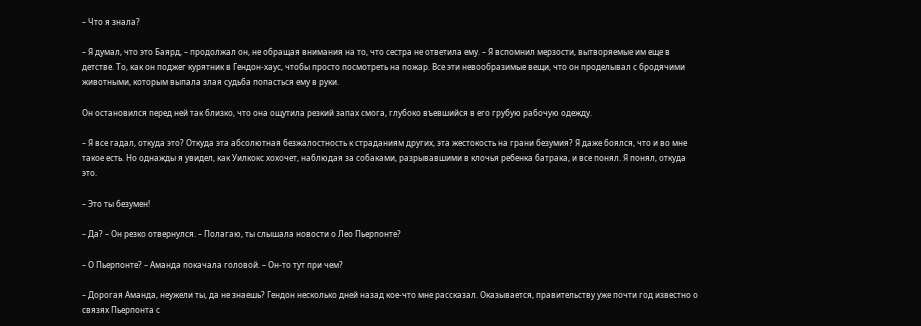– Что я знала?

– Я думал, что это Баярд, – продолжал он, не обращая внимания на то, что сестра не ответила ему. – Я вспомнил мерзости, вытворяемые им еще в детстве. То, как он поджег курятник в Гендон-хаус, чтобы просто посмотреть на пожар. Все эти невообразимые вещи, что он проделывал с бродячими животными, которым выпала злая судьба попасться ему в руки.

Он остановился перед ней так близко, что она ощутила резкий запах смога, глубоко въевшийся в его грубую рабочую одежду.

– Я все гадал, откуда это? Откуда эта абсолютная безжалостность к страданиям других, эта жестокость на грани безумия? Я даже боялся, что и во мне такое есть. Но однажды я увидел, как Уилкокс хохочет, наблюдая за собаками, разрывавшими в клочья ребенка батрака, и все понял. Я понял, откуда это.

– Это ты безумен!

– Да? – Он резко отвернулся. – Полагаю, ты слышала новости о Лео Пьерпонте?

– О Пьерпонте? – Аманда покачала головой. – Он-то тут при чем?

– Дорогая Аманда, неужели ты, да не знаешь? Гендон несколько дней назад кое-что мне рассказал. Оказывается, правительству уже почти год известно о связях Пьерпонта с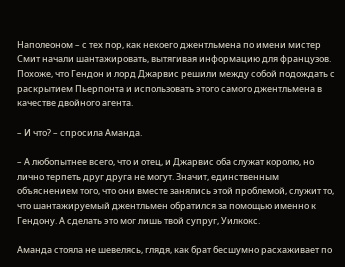Наполеоном – с тех пор, как некоего джентльмена по имени мистер Смит начали шантажировать, вытягивая информацию для французов. Похоже, что Гендон и лорд Джарвис решили между собой подождать с раскрытием Пьерпонта и использовать этого самого джентльмена в качестве двойного агента.

– И что? – спросила Аманда.

– А любопытнее всего, что и отец, и Джарвис оба служат королю, но лично терпеть друг друга не могут. Значит, единственным объяснением того, что они вместе занялись этой проблемой, служит то, что шантажируемый джентльмен обратился за помощью именно к Гендону. А сделать это мог лишь твой супруг, Уилкокс.

Аманда стояла не шевелясь, глядя, как брат бесшумно расхаживает по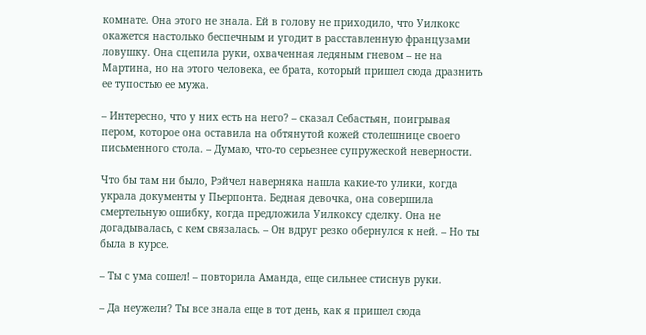комнате. Она этого не знала. Ей в голову не приходило, что Уилкокс окажется настолько беспечным и угодит в расставленную французами ловушку. Она сцепила руки, охваченная ледяным гневом – не на Мартина, но на этого человека, ее брата, который пришел сюда дразнить ее тупостью ее мужа.

– Интересно, что у них есть на него? – сказал Себастьян, поигрывая пером, которое она оставила на обтянутой кожей столешнице своего письменного стола. – Думаю, что-то серьезнее супружеской неверности.

Что бы там ни было, Рэйчел наверняка нашла какие-то улики, когда украла документы у Пьерпонта. Бедная девочка, она совершила смертельную ошибку, когда предложила Уилкоксу сделку. Она не догадывалась, с кем связалась. – Он вдруг резко обернулся к ней. – Но ты была в курсе.

– Ты с ума сошел! – повторила Аманда, еще сильнее стиснув руки.

– Да неужели? Ты все знала еще в тот день, как я пришел сюда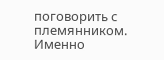поговорить с племянником. Именно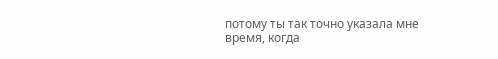потому ты так точно указала мне время, когда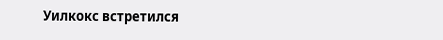Уилкокс встретился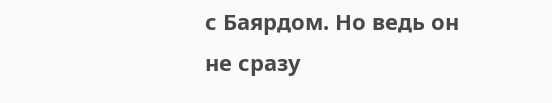с Баярдом. Но ведь он не сразу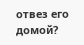отвез его домой?